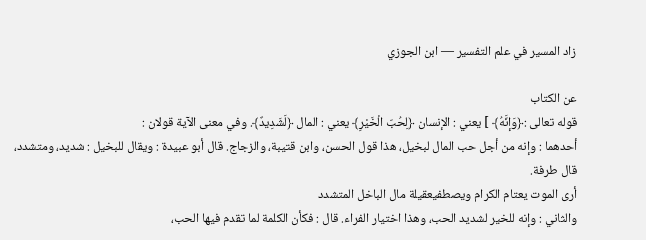زاد المسير في علم التفسير — ابن الجوزي

عن الكتاب
قوله تعالى :﴿وَإنَّهُ﴾ ] يعني : الإنسان ﴿لِحُبّ الْخَيْرِ﴾ يعني : المال ﴿لَشَدِيدٌ﴾. وفي معنى الآية قولان :
أحدهما : وإنه من أجل حب المال لبخيل، هذا قول الحسن، وابن قتيبة، والزجاج. قال أبو عبيدة : ويقال للبخيل : شديد، ومتشدد، قال طرفة.
أرى الموت يعتام الكرام ويصطفيعقيلة مال الباخل المتشدد
والثاني : وإنه للخير لشديد الحب، وهذا اختيار الفراء. قال : فكأن الكلمة لما تقدم فيها الحب،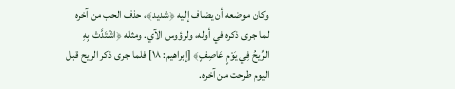وكان موضعه أن يضاف إليه ﴿شديد﴾، حذف الحب من آخره لما جرى ذكره في أوله، ولرؤوس الآي. ومثله ﴿اشْتَدَّتْ بِهِ الرِّيحُ فِي يَوْمٍ عَاصِفٍ﴾ [إبراهيم: ١٨] فلما جرى ذكر الريح قبل اليوم طرحت من آخره.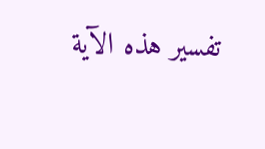تفسير هذه الآية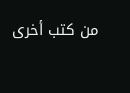من كتب أخرى